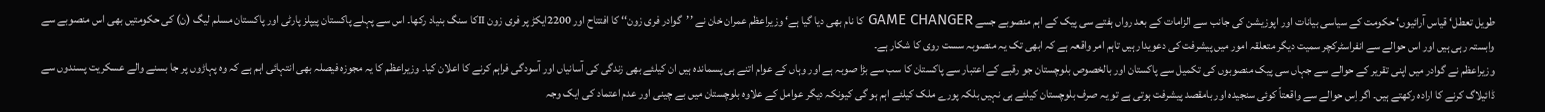طویل تعطل‘ قیاس آرائیوں‘ حکومت کے سیاسی بیانات اور اپوزیشن کی جانب سے الزامات کے بعد رواں ہفتے سی پیک کے اہم منصوبے جسے GAME CHANGER کا نام بھی دیا گیا ہے‘ وزیراعظم عمران خان نے ’’گوادر فری زون‘‘ کا افتتاح اور 2200ایکڑ پر فری زون IIکا سنگ بنیاد رکھا۔ اس سے پہلے پاکستان پیپلز پارٹی اور پاکستان مسلم لیگ (ن) کی حکومتیں بھی اس منصوبے سے وابستہ رہی ہیں اور اس حوالے سے انفراسٹرکچر سمیت دیگر متعلقہ امور میں پیشرفت کی دعویدار ہیں تاہم امر واقعہ ہے کہ ابھی تک یہ منصوبہ سست روی کا شکار ہے۔
وزیراعظم نے گوادر میں اپنی تقریر کے حوالے سے جہاں سی پیک منصوبوں کی تکمیل سے پاکستان اور بالخصوص بلوچستان جو رقبے کے اعتبار سے پاکستان کا سب سے بڑا صوبہ ہے اور وہاں کے عوام اتنے ہی پسماندہ ہیں ان کیلئے بھی زندگی کی آسانیاں اور آسودگی فراہم کرنے کا اعلان کیا۔ وزیراعظم کا یہ مجوزہ فیصلہ بھی انتہائی اہم ہے کہ وہ پہاڑوں پر جا بسنے والے عسکریت پسندوں سے ڈائیلاگ کرنے کا ارادہ رکھتے ہیں۔ اگر اِس حوالے سے واقعتاً کوئی سنجیدہ اور بامقصد پیشرفت ہوتی ہے تو یہ صرف بلوچستان کیلئے ہی نہیں بلکہ پورے ملک کیلئے اہم ہو گی کیونکہ دیگر عوامل کے علاوہ بلوچستان میں بے چینی اور عدم اعتماد کی ایک وجہ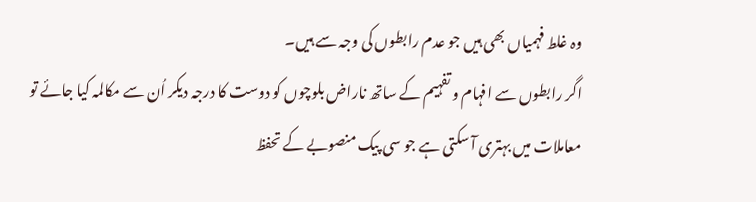وہ غلط فہمیاں بھی ہیں جو عدم رابطوں کی وجہ سے ہیں۔
اگر رابطوں سے افہام و تفہیم کے ساتھ ناراض بلوچوں کو دوست کا درجہ دیکر اُن سے مکالمہ کیا جائے تو معاملات میں بہتری آ سکتی ہے جو سی پیک منصوبے کے تحفظ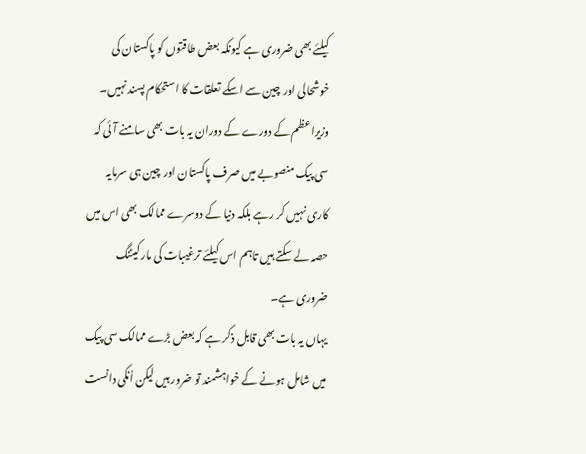کیلئے بھی ضروری ہے کیونکہ بعض طاقتوں کو پاکستان کی خوشحالی اور چین سے اسکے تعلقات کا استحکام پسند نہیں۔ وزیراعظم کے دورے کے دوران یہ بات بھی سامنے آئی کہ سی پیک منصوبے میں صرف پاکستان اور چین ہی سرمایہ کاری نہیں کر رہے بلکہ دنیا کے دوسرے ممالک بھی اس میں حصہ لے سکتے ہیں تاہم اس کیلئے ترغیبات کی مارکیٹنگ ضروری ہے۔
یہاں یہ بات بھی قابل ذکر ہے کہ بعض بڑے ممالک سی پیک میں شامل ہونے کے خواہشمند تو ضرور ہیں لیکن اُنکی دانست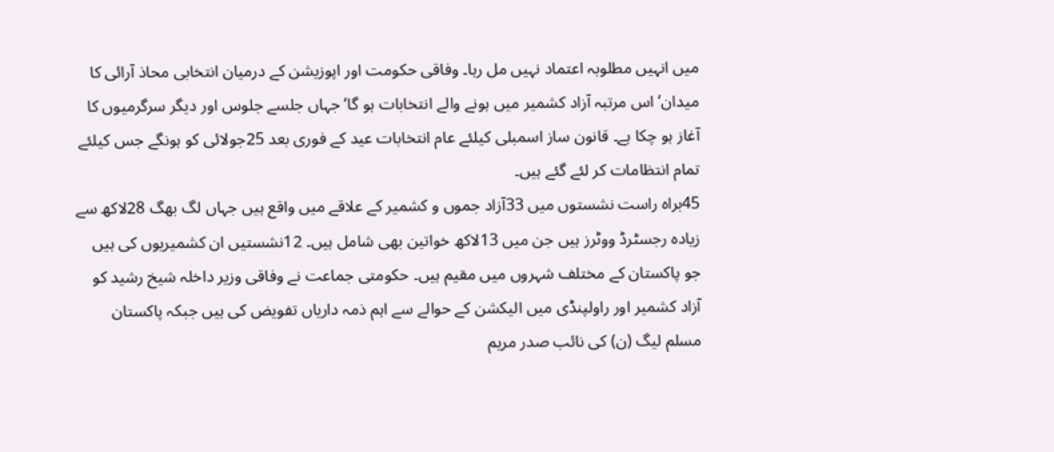میں انہیں مطلوبہ اعتماد نہیں مل رہا۔ وفاقی حکومت اور اپوزیشن کے درمیان انتخابی محاذ آرائی کا میدان‘ اس مرتبہ آزاد کشمیر میں ہونے والے انتخابات ہو گا‘ جہاں جلسے جلوس اور دیگر سرگرمیوں کا آغاز ہو چکا ہے۔ قانون ساز اسمبلی کیلئے عام انتخابات عید کے فوری بعد 25جولائی کو ہونگے جس کیلئے تمام انتظامات کر لئے گئے ہیں۔
45براہ راست نشستوں میں 33آزاد جموں و کشمیر کے علاقے میں واقع ہیں جہاں لگ بھگ 28لاکھ سے زیادہ رجسٹرڈ ووٹرز ہیں جن میں 13لاکھ خواتین بھی شامل ہیں۔ 12نشستیں ان کشمیریوں کی ہیں جو پاکستان کے مختلف شہروں میں مقیم ہیں۔ حکومتی جماعت نے وفاقی وزیر داخلہ شیخ رشید کو آزاد کشمیر اور راولپنڈی میں الیکشن کے حوالے سے اہم ذمہ داریاں تفویض کی ہیں جبکہ پاکستان مسلم لیگ (ن) کی نائب صدر مریم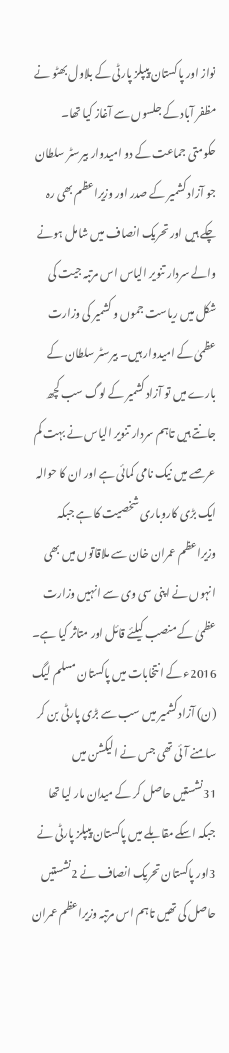نواز اور پاکستان پیپلز پارٹی کے بلاول بھٹو نے مظفر آباد کے جلسوں سے آغاز کیا تھا۔
حکومتی جماعت کے دو امیدوار بیرسٹر سلطان جو آزاد کشمیر کے صدر اور وزیراعظم بھی رہ چکے ہیں اور تحریک انصاف میں شامل ہونے والے سردار تنویر الیاس اس مرتبہ جیت کی شکل میں ریاست جموں و کشمیر کی وزارت عظمیٰ کے امیدوار ہیں۔ بیرسٹر سلطان کے بارے میں تو آزاد کشمیر کے لوگ سب کچھ جانتے ہیں تاہم سردار تنویر الیاس نے بہت کم عرصے میں نیک نامی کمائی ہے اور ان کا حوالہ ایک بڑی کاروباری شخصیت کا ہے جبکہ وزیراعظم عمران خان سے ملاقاتوں میں بھی انہوں نے اپنی سی وی سے انہیں وزارت عظمیٰ کے منصب کیلئے قائل اور متاثر کیا ہے۔
2016ء کے انتخابات میں پاکستان مسلم لیگ (ن) آزاد کشمیر میں سب سے بڑی پارٹی بن کر سامنے آئی تھی جس نے الیکشن میں 31نشستیں حاصل کر کے میدان مار لیا تھا جبکہ اسکے مقابلے میں پاکستان پیپلز پارٹی نے 3اور پاکستان تحریک انصاف نے 2نشستیں حاصل کی تھیں تاہم اس مرتبہ وزیراعظم عمران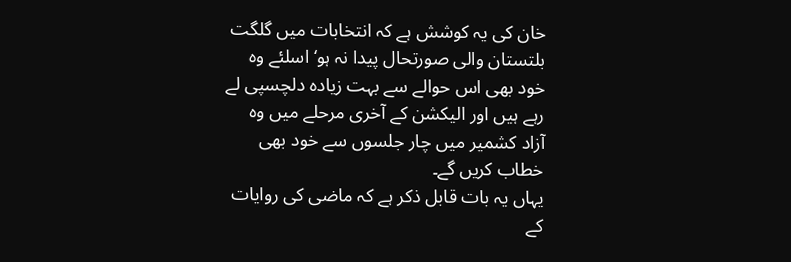خان کی یہ کوشش ہے کہ انتخابات میں گلگت بلتستان والی صورتحال پیدا نہ ہو‘ اسلئے وہ خود بھی اس حوالے سے بہت زیادہ دلچسپی لے رہے ہیں اور الیکشن کے آخری مرحلے میں وہ آزاد کشمیر میں چار جلسوں سے خود بھی خطاب کریں گے۔
یہاں یہ بات قابل ذکر ہے کہ ماضی کی روایات کے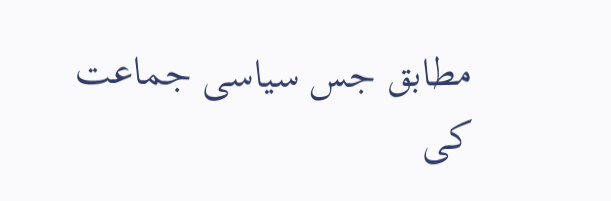مطابق جس سیاسی جماعت کی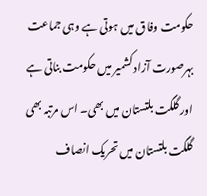حکومت وفاق میں ہوتی ہے وہی جماعت بہرصورت آزاد کشمیر میں حکومت بناتی ہے اور گلگت بلتستان میں بھی۔ اس مرتبہ بھی گلگت بلتستان میں تحریک انصاف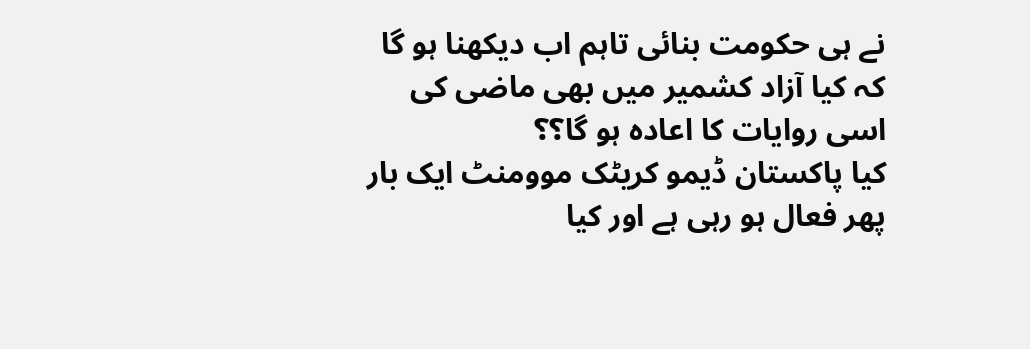نے ہی حکومت بنائی تاہم اب دیکھنا ہو گا کہ کیا آزاد کشمیر میں بھی ماضی کی اسی روایات کا اعادہ ہو گا؟؟
کیا پاکستان ڈیمو کریٹک موومنٹ ایک بار پھر فعال ہو رہی ہے اور کیا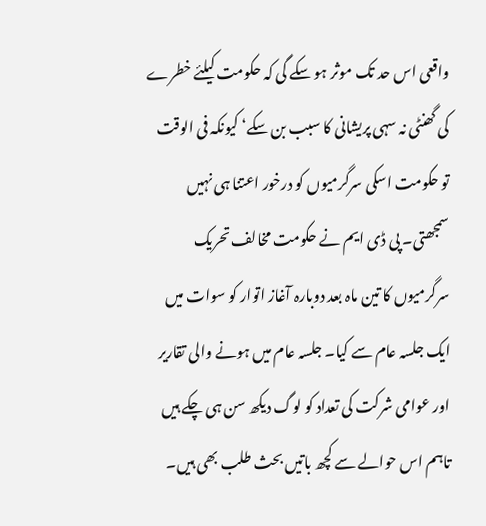واقعی اس حد تک موثر ہو سکے گی کہ حکومت کیلئے خطرے کی گھنٹی نہ سہی پریشانی کا سبب بن سکے‘ کیونکہ فی الوقت تو حکومت اسکی سرگرمیوں کو درخور اعتنا ہی نہیں سمجھتی۔ پی ڈی ایم نے حکومت مخالف تحریک سرگرمیوں کا تین ماہ بعد دوبارہ آغاز اتوار کو سوات میں ایک جلسہ عام سے کیا۔ جلسہ عام میں ہونے والی تقاریر اور عوامی شرکت کی تعداد کو لوگ دیکھ سن ہی چکے ہیں تاہم اس حوالے سے کچھ باتیں بحث طلب بھی ہیں۔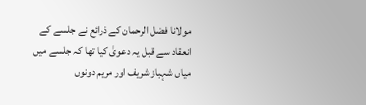مولانا فضل الرحمان کے ذرائع نے جلسے کے انعقاد سے قبل یہ دعویٰ کیا تھا کہ جلسے میں میاں شہباز شریف اور مریم دونوں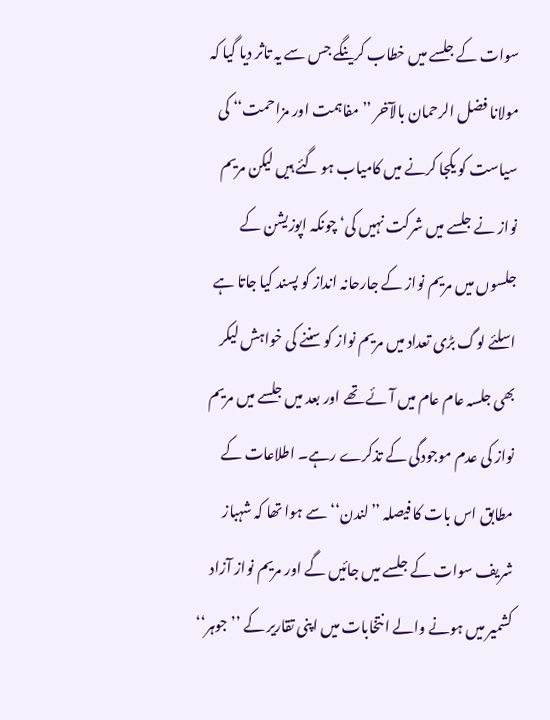سوات کے جلسے میں خطاب کرینگے جس سے یہ تاثر دیا گیا کہ مولانا فضل الرحمان بالآخر ’’مفاہمت اور مزاحمت‘‘ کی سیاست کو یکجا کرنے میں کامیاب ہو گئے ہیں لیکن مریم نواز نے جلسے میں شرکت نہیں کی‘ چونکہ اپوزیشن کے جلسوں میں مریم نواز کے جارحانہ انداز کو پسند کیا جاتا ہے اسلئے لوگ بڑی تعداد میں مریم نواز کو سننے کی خواہش لیکر بھی جلسہ عام عام میں آئے تھے اور بعد میں جلسے میں مریم نواز کی عدم موجودگی کے تذکرے رہے۔ اطلاعات کے مطابق اس بات کا فیصلہ ’’لندن‘‘ سے ہوا تھا کہ شہباز شریف سوات کے جلسے میں جائیں گے اور مریم نواز آزاد کشمیر میں ہونے والے انتخابات میں اپنی تقاریر کے ’’جوہر‘‘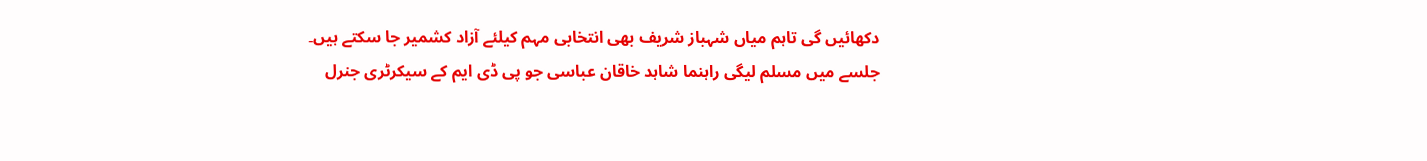دکھائیں گی تاہم میاں شہباز شریف بھی انتخابی مہم کیلئے آزاد کشمیر جا سکتے ہیں۔
جلسے میں مسلم لیگی راہنما شاہد خاقان عباسی جو پی ڈی ایم کے سیکرٹری جنرل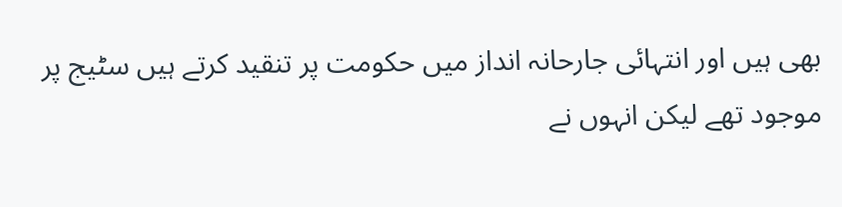بھی ہیں اور انتہائی جارحانہ انداز میں حکومت پر تنقید کرتے ہیں سٹیج پر موجود تھے لیکن انہوں نے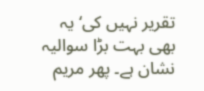تقریر نہیں کی‘ یہ بھی بہت بڑا سوالیہ نشان ہے۔ پھر مریم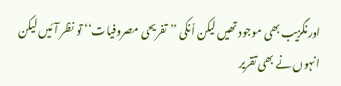اورنگزیب بھی موجود تھیں لیکن اُنکی ’’تفریحی مصروفیات‘‘ تو نظر آئیں لیکن انہوں نے بھی تقریر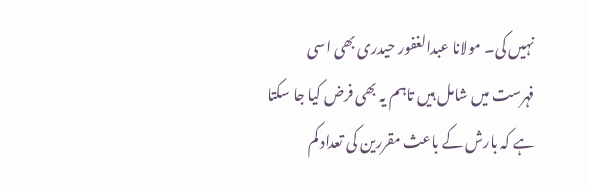نہیں کی۔ مولانا عبدالغفور حیدری بھی اسی فہرست میں شامل ہیں تاہم یہ بھی فرض کیا جا سکتا ہے کہ بارش کے باعث مقررین کی تعداد کم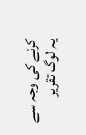کرنے کی وجہ سے یہ لوگ تقریر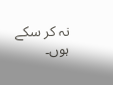نہ کر سکے ہوں۔